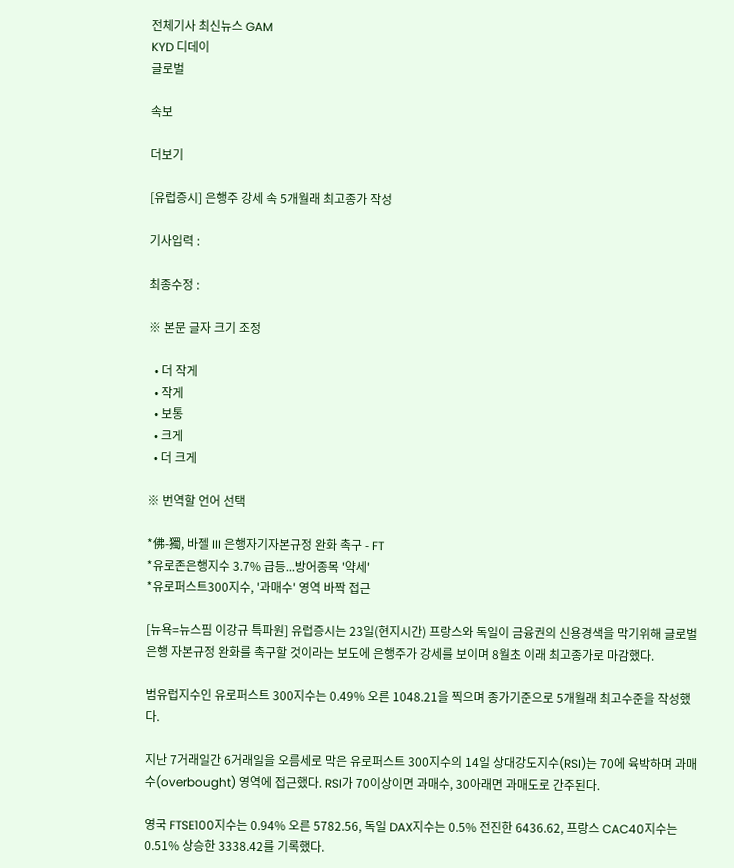전체기사 최신뉴스 GAM
KYD 디데이
글로벌

속보

더보기

[유럽증시] 은행주 강세 속 5개월래 최고종가 작성

기사입력 :

최종수정 :

※ 본문 글자 크기 조정

  • 더 작게
  • 작게
  • 보통
  • 크게
  • 더 크게

※ 번역할 언어 선택

*佛-獨, 바젤 III 은행자기자본규정 완화 촉구 - FT
*유로존은행지수 3.7% 급등...방어종목 '약세'
*유로퍼스트300지수, '과매수' 영역 바짝 접근

[뉴욕=뉴스핌 이강규 특파원] 유럽증시는 23일(현지시간) 프랑스와 독일이 금융권의 신용경색을 막기위해 글로벌 은행 자본규정 완화를 촉구할 것이라는 보도에 은행주가 강세를 보이며 8월초 이래 최고종가로 마감했다.

범유럽지수인 유로퍼스트 300지수는 0.49% 오른 1048.21을 찍으며 종가기준으로 5개월래 최고수준을 작성했다.

지난 7거래일간 6거래일을 오름세로 막은 유로퍼스트 300지수의 14일 상대강도지수(RSI)는 70에 육박하며 과매수(overbought) 영역에 접근했다. RSI가 70이상이면 과매수, 30아래면 과매도로 간주된다.

영국 FTSE100지수는 0.94% 오른 5782.56, 독일 DAX지수는 0.5% 전진한 6436.62, 프랑스 CAC40지수는 0.51% 상승한 3338.42를 기록했다.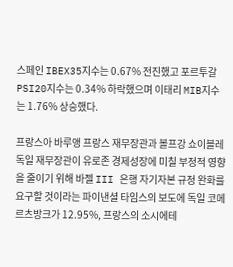스페인 IBEX35지수는 0.67% 전진했고 포르투갈 PSI20지수는 0.34% 하락했으며 이태리 MIB지수는 1.76% 상승했다.

프랑스아 바루앵 프랑스 재무장관과 볼프강 쇼이블레 독일 재무장관이 유로존 경제성장에 미칠 부정적 영향을 줄이기 위해 바젤 III 은행 자기자본 규정 완화를 요구할 것이라는 파이낸셜 타임스의 보도에 독일 코메르츠방크가 12.95%, 프랑스의 소시에테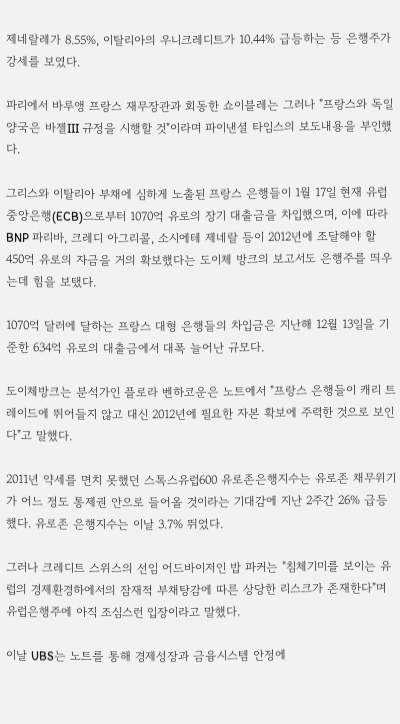제네랄레가 8.55%, 이탈리아의 우니크레디트가 10.44% 급등하는 등 은행주가 강세를 보였다.

파리에서 바루앵 프랑스 재무장관과 회동한 쇼이블레는 그러나 "프랑스와 독일 양국은 바젤III 규정을 시행할 것"이라며 파이낸셜 타임스의 보도내용을 부인했다.

그리스와 이탈리아 부채에 심하게 노출된 프랑스 은행들이 1월 17일 현재 유럽중앙은행(ECB)으로부터 1070억 유로의 장기 대출금을 차입했으며, 이에 따라 BNP 파리바, 크레디 아그리콜, 소시에테 제네랄 등이 2012년에 조달해야 할 450억 유로의 자금을 거의 확보했다는 도이체 방크의 보고서도 은행주를 띄우는데 힘을 보탰다.

1070억 달러에 달하는 프랑스 대형 은행들의 차입금은 지난해 12월 13일을 기준한 634억 유로의 대출금에서 대폭 늘어난 규모다.

도이체방크는 분석가인 플로라 벤하코운은 노트에서 "프랑스 은행들이 캐리 트레이드에 뛰어들지 않고 대신 2012년에 필요한 자본 확보에 주력한 것으로 보인다"고 말했다.

2011년 약세를 면치 못했던 스톡스유럽600 유로존은행지수는 유로존 채무위기가 어느 정도 통제권 안으로 들어올 것이라는 기대감에 지난 2주간 26% 급등했다. 유로존 은행지수는 이날 3.7% 뛰었다.

그러나 크레디트 스위스의 선임 어드바이저인 밥 파커는 "침체기미를 보이는 유럽의 경제환경하에서의 잠재적 부채탕감에 따른 상당한 리스크가 존재한다"며 유럽은행주에 아직 조심스런 입장이라고 말했다.

이날 UBS는 노트를 통해 경제성장과 금융시스템 안정에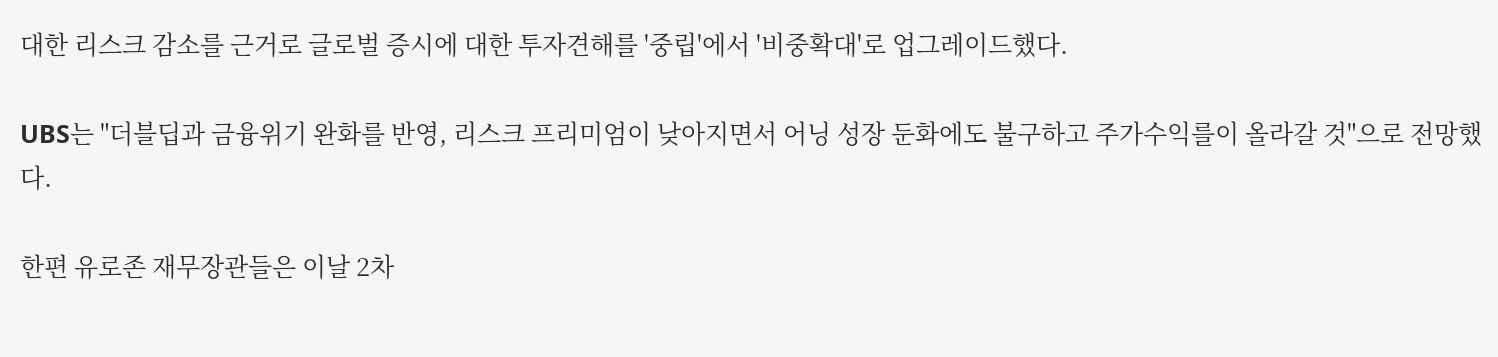대한 리스크 감소를 근거로 글로벌 증시에 대한 투자견해를 '중립'에서 '비중확대'로 업그레이드했다.

UBS는 "더블딥과 금융위기 완화를 반영, 리스크 프리미엄이 낮아지면서 어닝 성장 둔화에도 불구하고 주가수익를이 올라갈 것"으로 전망했다.

한편 유로존 재무장관들은 이날 2차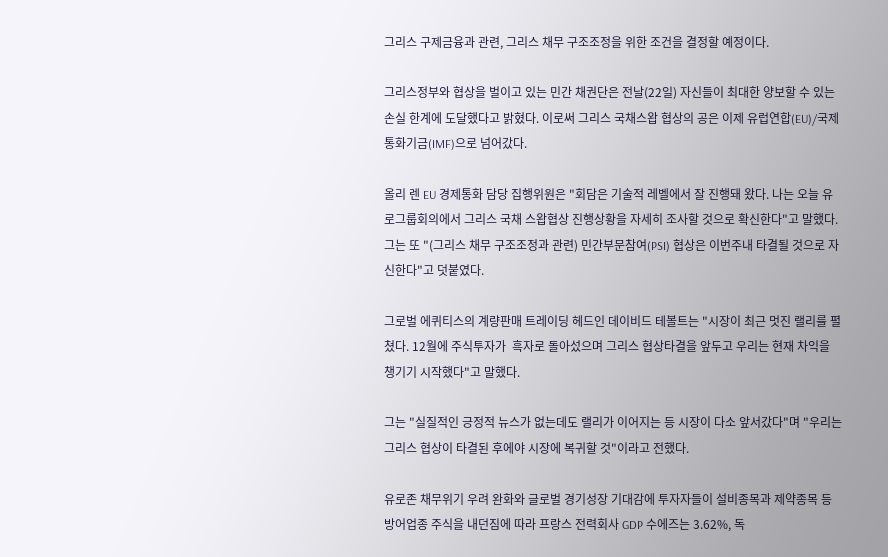그리스 구제금융과 관련, 그리스 채무 구조조정을 위한 조건을 결정할 예정이다.

그리스정부와 협상을 벌이고 있는 민간 채권단은 전날(22일) 자신들이 최대한 양보할 수 있는 손실 한계에 도달했다고 밝혔다. 이로써 그리스 국채스왑 협상의 공은 이제 유럽연합(EU)/국제통화기금(IMF)으로 넘어갔다.

올리 렌 EU 경제통화 담당 집행위원은 "회담은 기술적 레벨에서 잘 진행돼 왔다. 나는 오늘 유로그룹회의에서 그리스 국채 스왑협상 진행상황을 자세히 조사할 것으로 확신한다"고 말했다. 그는 또 "(그리스 채무 구조조정과 관련) 민간부문참여(PSI) 협상은 이번주내 타결될 것으로 자신한다"고 덧붙였다.

그로벌 에퀴티스의 계량판매 트레이딩 헤드인 데이비드 테볼트는 "시장이 최근 멋진 랠리를 펼쳤다. 12월에 주식투자가  흑자로 돌아섰으며 그리스 협상타결을 앞두고 우리는 현재 차익을 챙기기 시작했다"고 말했다.

그는 "실질적인 긍정적 뉴스가 없는데도 랠리가 이어지는 등 시장이 다소 앞서갔다"며 "우리는 그리스 협상이 타결된 후에야 시장에 복귀할 것"이라고 전했다.

유로존 채무위기 우려 완화와 글로벌 경기성장 기대감에 투자자들이 설비종목과 제약종목 등 방어업종 주식을 내던짐에 따라 프랑스 전력회사 GDP 수에즈는 3.62%, 독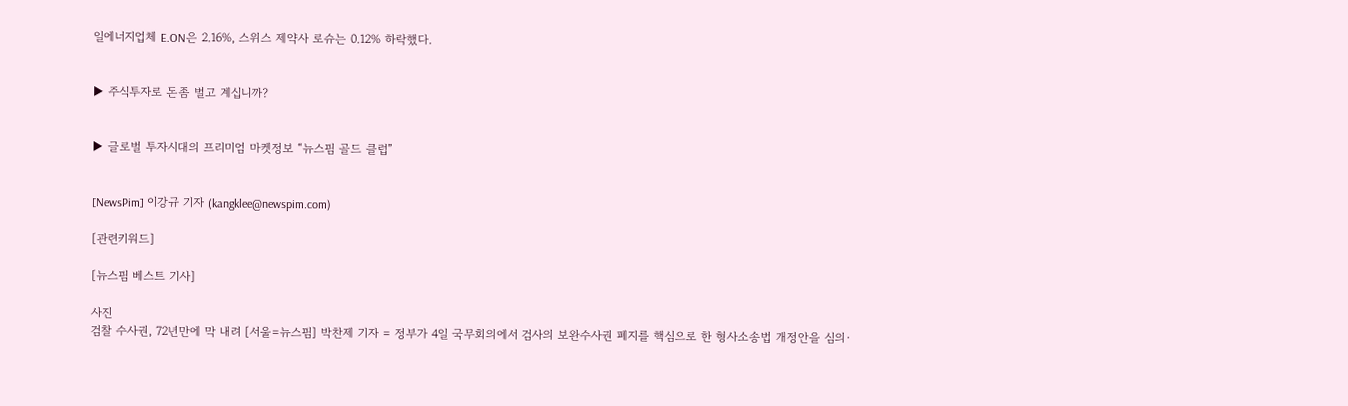일에너지업체 E.ON은 2.16%, 스위스 제약사 로슈는 0.12% 하락했다.


▶ 주식투자로 돈좀 벌고 계십니까?


▶ 글로벌 투자시대의 프리미엄 마켓정보 “뉴스핌 골드 클럽”


[NewsPim] 이강규 기자 (kangklee@newspim.com)

[관련키워드]

[뉴스핌 베스트 기사]

사진
검찰 수사권, 72년만에 막 내려 [서울=뉴스핌] 박찬제 기자 = 정부가 4일 국무회의에서 검사의 보완수사권 폐지를 핵심으로 한 형사소송법 개정안을 심의·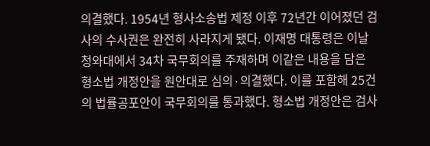의결했다. 1954년 형사소송법 제정 이후 72년간 이어졌던 검사의 수사권은 완전히 사라지게 됐다. 이재명 대통령은 이날 청와대에서 34차 국무회의를 주재하며 이같은 내용을 담은 형소법 개정안을 원안대로 심의·의결했다. 이를 포함해 25건의 법률공포안이 국무회의를 통과했다. 형소법 개정안은 검사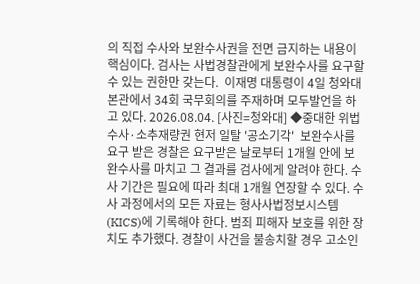의 직접 수사와 보완수사권을 전면 금지하는 내용이 핵심이다. 검사는 사법경찰관에게 보완수사를 요구할 수 있는 권한만 갖는다.  이재명 대통령이 4일 청와대 본관에서 34회 국무회의를 주재하며 모두발언을 하고 있다. 2026.08.04. [사진=청와대] ◆중대한 위법수사·소추재량권 현저 일탈 '공소기각'  보완수사를 요구 받은 경찰은 요구받은 날로부터 1개월 안에 보완수사를 마치고 그 결과를 검사에게 알려야 한다. 수사 기간은 필요에 따라 최대 1개월 연장할 수 있다. 수사 과정에서의 모든 자료는 형사사법정보시스템(KICS)에 기록해야 한다. 범죄 피해자 보호를 위한 장치도 추가했다. 경찰이 사건을 불송치할 경우 고소인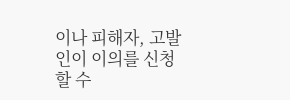이나 피해자, 고발인이 이의를 신청할 수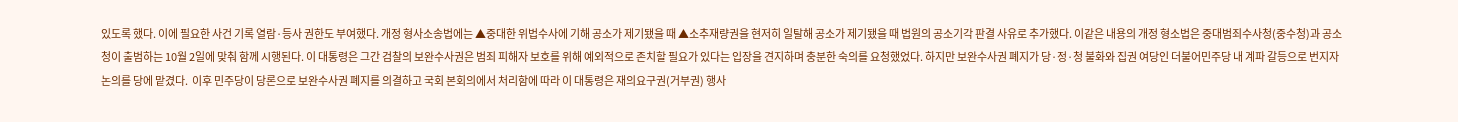있도록 했다. 이에 필요한 사건 기록 열람·등사 권한도 부여했다. 개정 형사소송법에는 ▲중대한 위법수사에 기해 공소가 제기됐을 때 ▲소추재량권을 현저히 일탈해 공소가 제기됐을 때 법원의 공소기각 판결 사유로 추가했다. 이같은 내용의 개정 형소법은 중대범죄수사청(중수청)과 공소청이 출범하는 10월 2일에 맞춰 함께 시행된다. 이 대통령은 그간 검찰의 보완수사권은 범죄 피해자 보호를 위해 예외적으로 존치할 필요가 있다는 입장을 견지하며 충분한 숙의를 요청했었다. 하지만 보완수사권 폐지가 당·정·청 불화와 집권 여당인 더불어민주당 내 계파 갈등으로 번지자 논의를 당에 맡겼다.  이후 민주당이 당론으로 보완수사권 폐지를 의결하고 국회 본회의에서 처리함에 따라 이 대통령은 재의요구권(거부권) 행사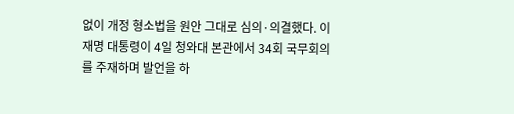없이 개정 형소법을 원안 그대로 심의·의결했다. 이재명 대통령이 4일 청와대 본관에서 34회 국무회의를 주재하며 발언을 하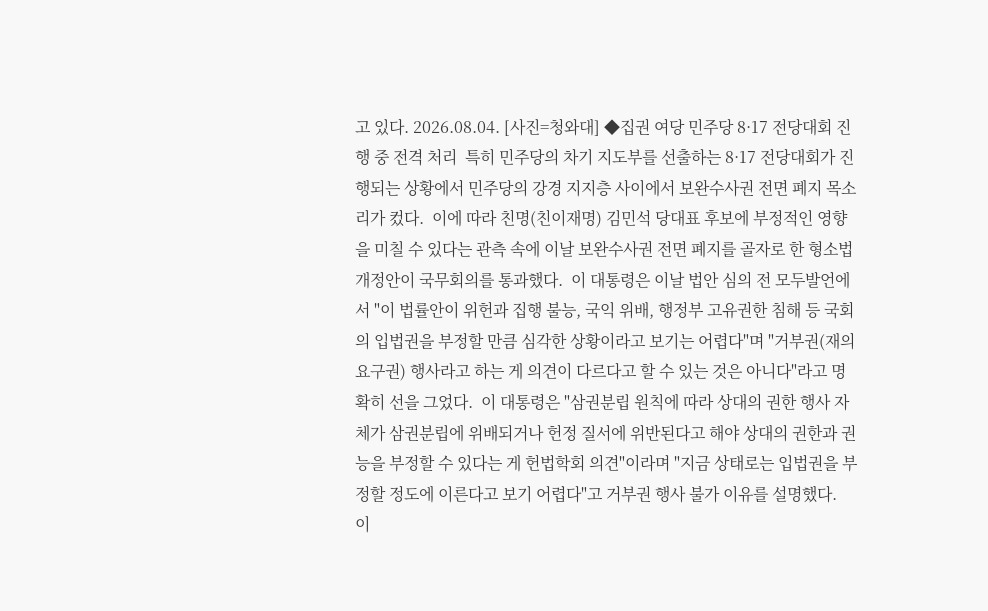고 있다. 2026.08.04. [사진=청와대] ◆집권 여당 민주당 8·17 전당대회 진행 중 전격 처리  특히 민주당의 차기 지도부를 선출하는 8·17 전당대회가 진행되는 상황에서 민주당의 강경 지지층 사이에서 보완수사권 전면 폐지 목소리가 컸다.  이에 따라 친명(친이재명) 김민석 당대표 후보에 부정적인 영향을 미칠 수 있다는 관측 속에 이날 보완수사권 전면 폐지를 골자로 한 형소법 개정안이 국무회의를 통과했다.  이 대통령은 이날 법안 심의 전 모두발언에서 "이 법률안이 위헌과 집행 불능, 국익 위배, 행정부 고유권한 침해 등 국회의 입법권을 부정할 만큼 심각한 상황이라고 보기는 어렵다"며 "거부권(재의요구권) 행사라고 하는 게 의견이 다르다고 할 수 있는 것은 아니다"라고 명확히 선을 그었다.  이 대통령은 "삼권분립 원칙에 따라 상대의 권한 행사 자체가 삼권분립에 위배되거나 헌정 질서에 위반된다고 해야 상대의 권한과 권능을 부정할 수 있다는 게 헌법학회 의견"이라며 "지금 상태로는 입법권을 부정할 정도에 이른다고 보기 어렵다"고 거부권 행사 불가 이유를 설명했다.   이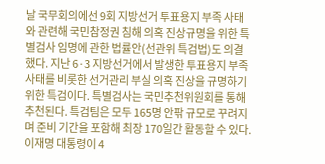날 국무회의에선 9회 지방선거 투표용지 부족 사태와 관련해 국민참정권 침해 의혹 진상규명을 위한 특별검사 임명에 관한 법률안(선관위 특검법)도 의결했다. 지난 6·3 지방선거에서 발생한 투표용지 부족 사태를 비롯한 선거관리 부실 의혹 진상을 규명하기 위한 특검이다. 특별검사는 국민추천위원회를 통해 추천된다. 특검팀은 모두 165명 안팎 규모로 꾸려지며 준비 기간을 포함해 최장 170일간 활동할 수 있다. 이재명 대통령이 4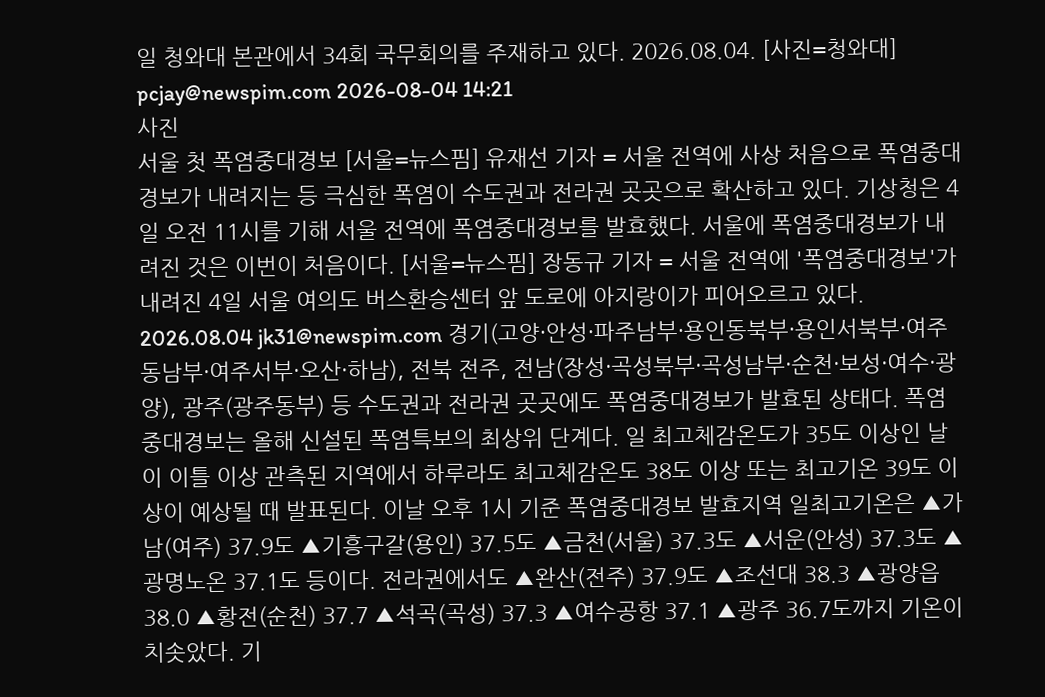일 청와대 본관에서 34회 국무회의를 주재하고 있다. 2026.08.04. [사진=청와대] pcjay@newspim.com 2026-08-04 14:21
사진
서울 첫 폭염중대경보 [서울=뉴스핌] 유재선 기자 = 서울 전역에 사상 처음으로 폭염중대경보가 내려지는 등 극심한 폭염이 수도권과 전라권 곳곳으로 확산하고 있다. 기상청은 4일 오전 11시를 기해 서울 전역에 폭염중대경보를 발효했다. 서울에 폭염중대경보가 내려진 것은 이번이 처음이다. [서울=뉴스핌] 장동규 기자 = 서울 전역에 '폭염중대경보'가 내려진 4일 서울 여의도 버스환승센터 앞 도로에 아지랑이가 피어오르고 있다. 2026.08.04 jk31@newspim.com 경기(고양·안성·파주남부·용인동북부·용인서북부·여주동남부·여주서부·오산·하남), 전북 전주, 전남(장성·곡성북부·곡성남부·순천·보성·여수·광양), 광주(광주동부) 등 수도권과 전라권 곳곳에도 폭염중대경보가 발효된 상태다. 폭염중대경보는 올해 신설된 폭염특보의 최상위 단계다. 일 최고체감온도가 35도 이상인 날이 이틀 이상 관측된 지역에서 하루라도 최고체감온도 38도 이상 또는 최고기온 39도 이상이 예상될 때 발표된다. 이날 오후 1시 기준 폭염중대경보 발효지역 일최고기온은 ▲가남(여주) 37.9도 ▲기흥구갈(용인) 37.5도 ▲금천(서울) 37.3도 ▲서운(안성) 37.3도 ▲광명노온 37.1도 등이다. 전라권에서도 ▲완산(전주) 37.9도 ▲조선대 38.3 ▲광양읍 38.0 ▲황전(순천) 37.7 ▲석곡(곡성) 37.3 ▲여수공항 37.1 ▲광주 36.7도까지 기온이 치솟았다. 기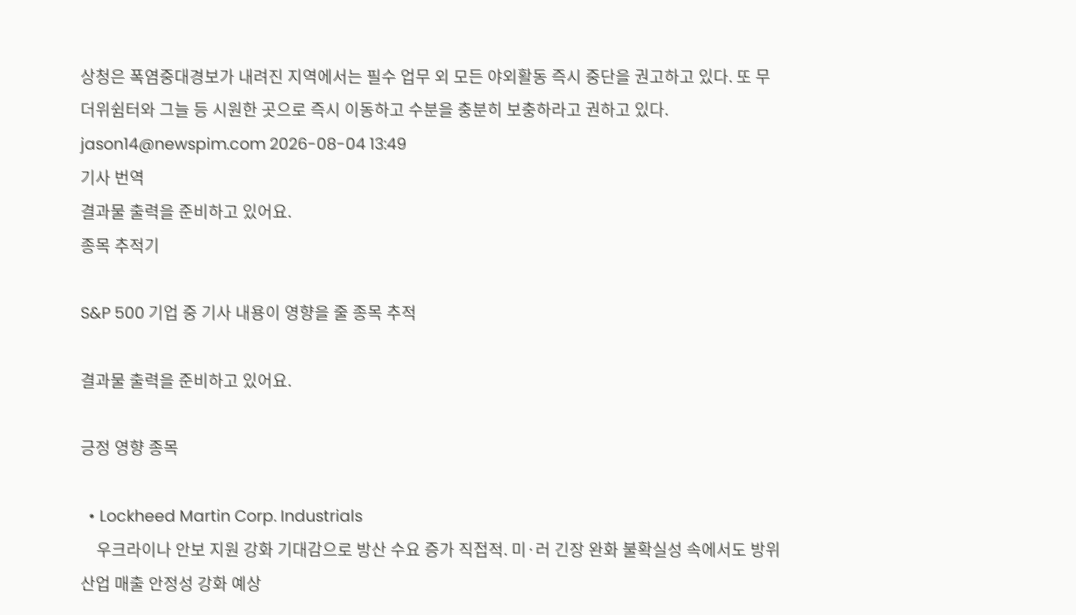상청은 폭염중대경보가 내려진 지역에서는 필수 업무 외 모든 야외활동 즉시 중단을 권고하고 있다. 또 무더위쉼터와 그늘 등 시원한 곳으로 즉시 이동하고 수분을 충분히 보충하라고 권하고 있다. jason14@newspim.com 2026-08-04 13:49
기사 번역
결과물 출력을 준비하고 있어요.
종목 추적기

S&P 500 기업 중 기사 내용이 영향을 줄 종목 추적

결과물 출력을 준비하고 있어요.

긍정 영향 종목

  • Lockheed Martin Corp. Industrials
    우크라이나 안보 지원 강화 기대감으로 방산 수요 증가 직접적. 미·러 긴장 완화 불확실성 속에서도 방위산업 매출 안정성 강화 예상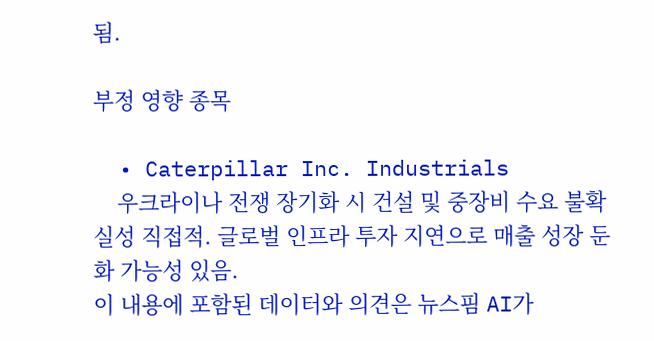됨.

부정 영향 종목

  • Caterpillar Inc. Industrials
    우크라이나 전쟁 장기화 시 건설 및 중장비 수요 불확실성 직접적. 글로벌 인프라 투자 지연으로 매출 성장 둔화 가능성 있음.
이 내용에 포함된 데이터와 의견은 뉴스핌 AI가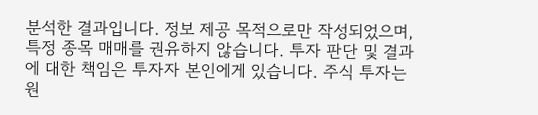분석한 결과입니다. 정보 제공 목적으로만 작성되었으며, 특정 종목 매매를 권유하지 않습니다. 투자 판단 및 결과에 대한 책임은 투자자 본인에게 있습니다. 주식 투자는 원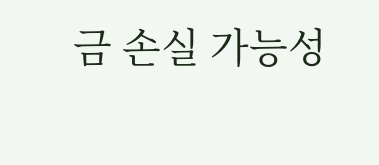금 손실 가능성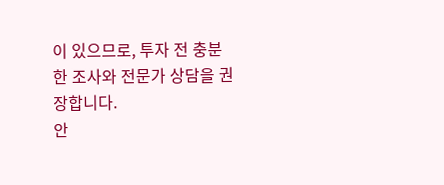이 있으므로, 투자 전 충분한 조사와 전문가 상담을 권장합니다.
안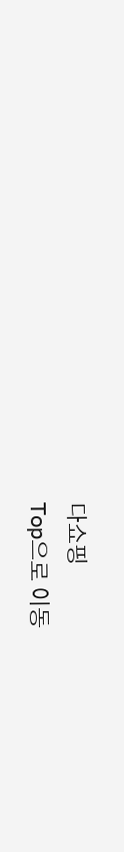다쇼핑
Top으로 이동